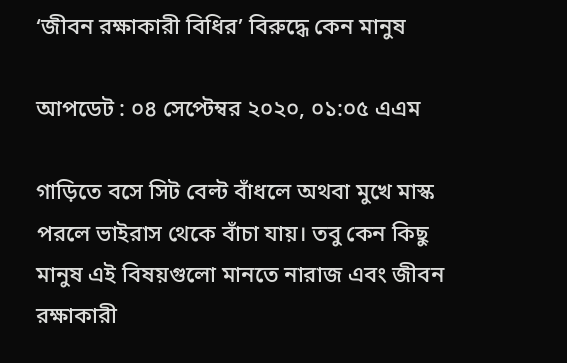‘জীবন রক্ষাকারী বিধির’ বিরুদ্ধে কেন মানুষ

আপডেট : ০৪ সেপ্টেম্বর ২০২০, ০১:০৫ এএম

গাড়িতে বসে সিট বেল্ট বাঁধলে অথবা মুখে মাস্ক পরলে ভাইরাস থেকে বাঁচা যায়। তবু কেন কিছু মানুষ এই বিষয়গুলো মানতে নারাজ এবং জীবন রক্ষাকারী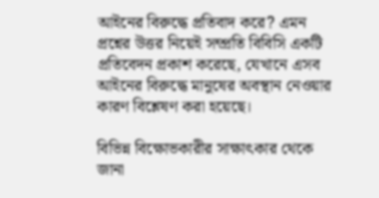আইনের বিরুদ্ধে প্রতিবাদ করে? এমন প্রশ্নের উত্তর নিয়েই সম্প্রতি বিবিসি একটি প্রতিবেদন প্রকাশ করেছে, যেখানে এসব আইনের বিরুদ্ধে মানুষের অবস্থান নেওয়ার কারণ বিশ্লেষণ করা হয়েছে।

বিভিন্ন বিক্ষোভকারীর সাক্ষাৎকার থেকে জানা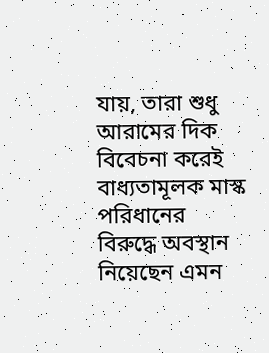যায়, তারা শুধু আরামের দিক বিবেচনা করেই বাধ্যতামূলক মাস্ক পরিধানের বিরুদ্ধে অবস্থান নিয়েছেন এমন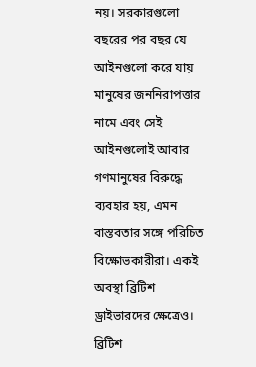নয়। সরকারগুলো বছরের পর বছর যে আইনগুলো করে যায় মানুষের জননিরাপত্তার নামে এবং সেই আইনগুলোই আবার গণমানুষের বিরুদ্ধে ব্যবহার হয়, এমন বাস্তবতার সঙ্গে পরিচিত বিক্ষোভকারীরা। একই অবস্থা ব্রিটিশ ড্রাইভারদের ক্ষেত্রেও। ব্রিটিশ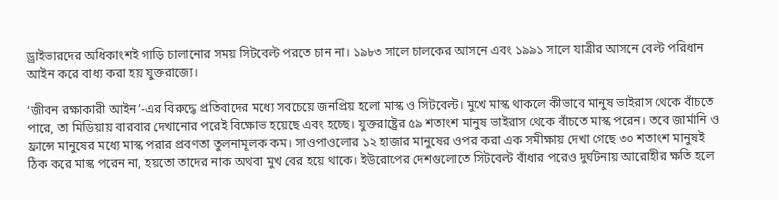ড্রাইভারদের অধিকাংশই গাড়ি চালানোর সময় সিটবেল্ট পরতে চান না। ১৯৮৩ সালে চালকের আসনে এবং ১৯৯১ সালে যাত্রীর আসনে বেল্ট পরিধান আইন করে বাধ্য করা হয় যুক্তরাজ্যে।

‘জীবন রক্ষাকারী আইন’-এর বিরুদ্ধে প্রতিবাদের মধ্যে সবচেয়ে জনপ্রিয় হলো মাস্ক ও সিটবেল্ট। মুখে মাস্ক থাকলে কীভাবে মানুষ ভাইরাস থেকে বাঁচতে পারে, তা মিডিয়ায় বারবার দেখানোর পরেই বিক্ষোভ হয়েছে এবং হচ্ছে। যুক্তরাষ্ট্রের ৫৯ শতাংশ মানুষ ভাইরাস থেকে বাঁচতে মাস্ক পরেন। তবে জার্মানি ও ফ্রান্সে মানুষের মধ্যে মাস্ক পরার প্রবণতা তুলনামূলক কম। সাওপাওলোর ১২ হাজার মানুষের ওপর করা এক সমীক্ষায় দেখা গেছে ৩০ শতাংশ মানুষই ঠিক করে মাস্ক পরেন না, হয়তো তাদের নাক অথবা মুখ বের হয়ে থাকে। ইউরোপের দেশগুলোতে সিটবেল্ট বাঁধার পরেও দুর্ঘটনায় আরোহীর ক্ষতি হলে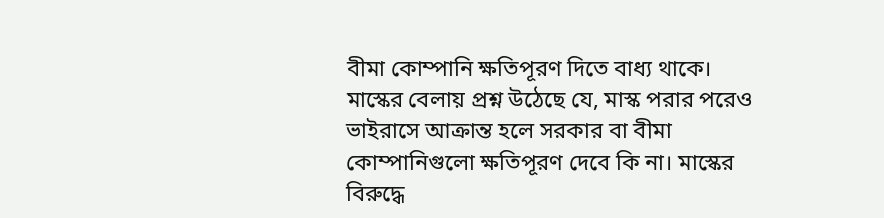বীমা কোম্পানি ক্ষতিপূরণ দিতে বাধ্য থাকে। মাস্কের বেলায় প্রশ্ন উঠেছে যে, মাস্ক পরার পরেও ভাইরাসে আক্রান্ত হলে সরকার বা বীমা কোম্পানিগুলো ক্ষতিপূরণ দেবে কি না। মাস্কের বিরুদ্ধে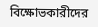বিক্ষোভকারীদের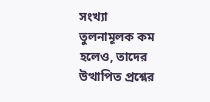সংখ্যা তুলনামূলক কম হলেও, তাদের উত্থাপিত প্রশ্নের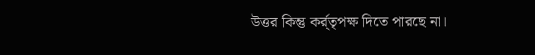উত্তর কিন্তু কর্র্তৃপক্ষ দিতে পারছে না।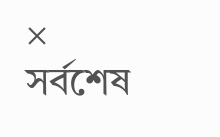×
সর্বশেষ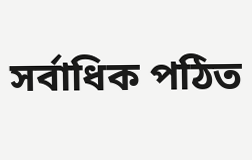সর্বাধিক পঠিত